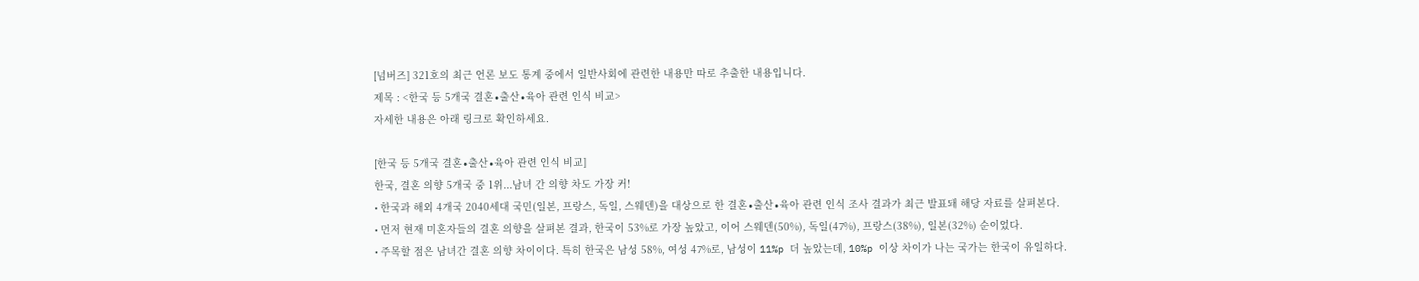[넘버즈] 321호의 최근 언론 보도 통계 중에서 일반사회에 관련한 내용만 따로 추출한 내용입니다.
제목 : <한국 등 5개국 결혼∙출산∙육아 관련 인식 비교>
자세한 내용은 아래 링크로 확인하세요.

[한국 등 5개국 결혼∙출산∙육아 관련 인식 비교]
한국, 결혼 의향 5개국 중 1위...남녀 간 의향 차도 가장 커!
• 한국과 해외 4개국 2040세대 국민(일본, 프랑스, 독일, 스웨덴)을 대상으로 한 결혼∙출산∙육아 관련 인식 조사 결과가 최근 발표돼 해당 자료를 살펴본다.
• 먼저 현재 미혼자들의 결혼 의향을 살펴본 결과, 한국이 53%로 가장 높았고, 이어 스웨덴(50%), 독일(47%), 프랑스(38%), 일본(32%) 순이었다.
• 주목할 점은 남녀간 결혼 의향 차이이다. 특히 한국은 남성 58%, 여성 47%로, 남성이 11%p 더 높았는데, 10%p 이상 차이가 나는 국가는 한국이 유일하다.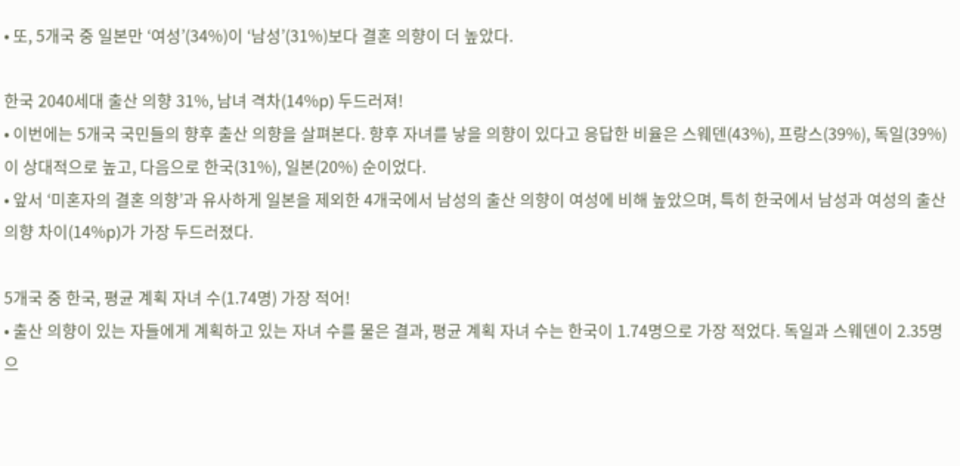• 또, 5개국 중 일본만 ‘여성’(34%)이 ‘남성’(31%)보다 결혼 의향이 더 높았다.

한국 2040세대 출산 의향 31%, 남녀 격차(14%p) 두드러져!
• 이번에는 5개국 국민들의 향후 출산 의향을 살펴본다. 향후 자녀를 낳을 의향이 있다고 응답한 비율은 스웨덴(43%), 프랑스(39%), 독일(39%)이 상대적으로 높고, 다음으로 한국(31%), 일본(20%) 순이었다.
• 앞서 ‘미혼자의 결혼 의향’과 유사하게 일본을 제외한 4개국에서 남성의 출산 의향이 여성에 비해 높았으며, 특히 한국에서 남성과 여성의 출산 의향 차이(14%p)가 가장 두드러졌다.

5개국 중 한국, 평균 계획 자녀 수(1.74명) 가장 적어!
• 출산 의향이 있는 자들에게 계획하고 있는 자녀 수를 물은 결과, 평균 계획 자녀 수는 한국이 1.74명으로 가장 적었다. 독일과 스웨덴이 2.35명으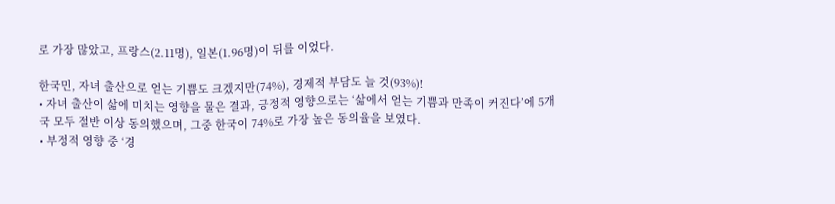로 가장 많았고, 프랑스(2.11명), 일본(1.96명)이 뒤를 이었다.

한국민, 자녀 출산으로 얻는 기쁨도 크겠지만(74%), 경제적 부담도 늘 것(93%)!
• 자녀 출산이 삶에 미치는 영향을 물은 결과, 긍정적 영향으로는 ‘삶에서 얻는 기쁨과 만족이 커진다’에 5개국 모두 절반 이상 동의했으며, 그중 한국이 74%로 가장 높은 동의율을 보였다.
• 부정적 영향 중 ‘경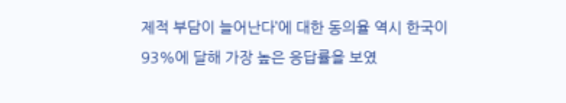제적 부담이 늘어난다’에 대한 동의율 역시 한국이 93%에 달해 가장 높은 응답률을 보였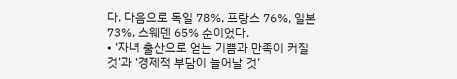다. 다음으로 독일 78%, 프랑스 76%, 일본 73%, 스웨덴 65% 순이었다.
• ‘자녀 출산으로 얻는 기쁨과 만족이 커질 것’과 ‘경제적 부담이 늘어날 것’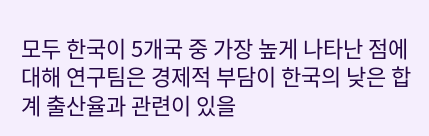모두 한국이 5개국 중 가장 높게 나타난 점에 대해 연구팀은 경제적 부담이 한국의 낮은 합계 출산율과 관련이 있을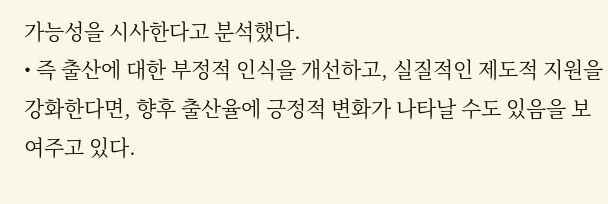가능성을 시사한다고 분석했다.
• 즉 출산에 대한 부정적 인식을 개선하고, 실질적인 제도적 지원을 강화한다면, 향후 출산율에 긍정적 변화가 나타날 수도 있음을 보여주고 있다.